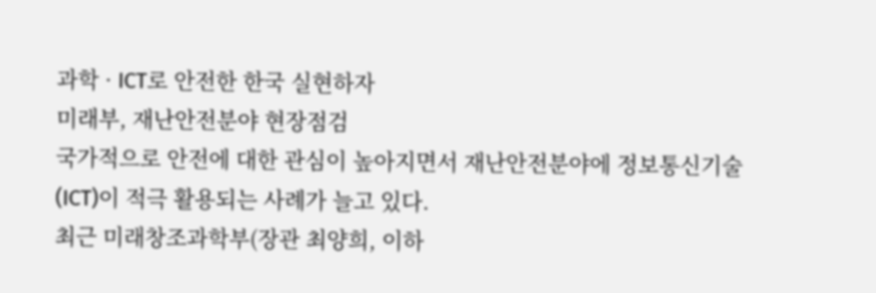과학 · ICT로 안전한 한국 실현하자
미래부, 재난안전분야 현장점검
국가적으로 안전에 대한 관심이 높아지면서 재난안전분야에 정보통신기술(ICT)이 적극 활용되는 사례가 늘고 있다.
최근 미래창조과학부(장관 최양희, 이하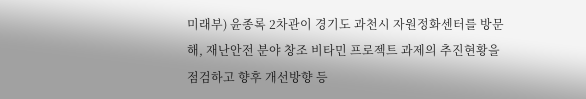미래부) 윤종록 2차관이 경기도 과천시 자원정화센터를 방문해, 재난안전 분야 창조 비타민 프로젝트 과제의 추진현황을 점검하고 향후 개선방향 등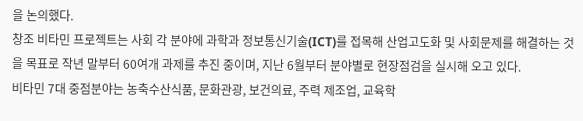을 논의했다.
창조 비타민 프로젝트는 사회 각 분야에 과학과 정보통신기술(ICT)를 접목해 산업고도화 및 사회문제를 해결하는 것을 목표로 작년 말부터 60여개 과제를 추진 중이며, 지난 6월부터 분야별로 현장점검을 실시해 오고 있다.
비타민 7대 중점분야는 농축수산식품, 문화관광, 보건의료, 주력 제조업, 교육학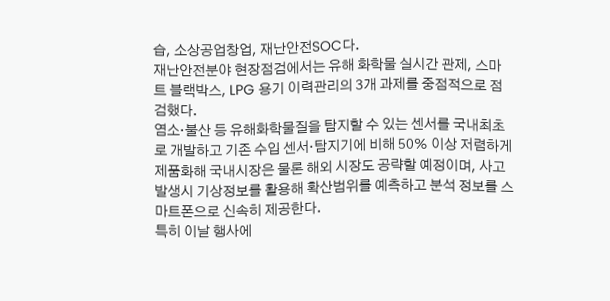습, 소상공업창업, 재난안전SOC다.
재난안전분야 현장점검에서는 유해 화학물 실시간 관제, 스마트 블랙박스, LPG 용기 이력관리의 3개 과제를 중점적으로 점검했다.
염소‧불산 등 유해화학물질을 탐지할 수 있는 센서를 국내최초로 개발하고 기존 수입 센서‧탐지기에 비해 50% 이상 저렴하게 제품화해 국내시장은 물론 해외 시장도 공략할 예정이며, 사고발생시 기상정보를 활용해 확산범위를 예측하고 분석 정보를 스마트폰으로 신속히 제공한다.
특히 이날 행사에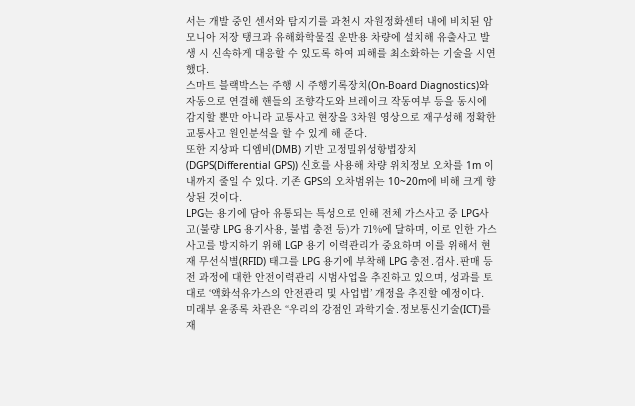서는 개발 중인 센서와 탐지기를 과천시 자원정화센터 내에 비치된 암모니아 저장 탱크과 유해화학물질 운반용 차량에 설치해 유출사고 발생 시 신속하게 대응할 수 있도록 하여 피해를 최소화하는 기술을 시연했다.
스마트 블랙박스는 주행 시 주행기록장치(On-Board Diagnostics)와 자동으로 연결해 핸들의 조향각도와 브레이크 작동여부 등을 동시에 감지할 뿐만 아니라 교통사고 현장을 3차원 영상으로 재구성해 정확한 교통사고 원인분석을 할 수 있게 해 준다.
또한 지상파 디엠비(DMB) 기반 고정밀위성항법장치(DGPS(Differential GPS)) 신호를 사용해 차량 위치정보 오차를 1m 이내까지 줄일 수 있다. 기존 GPS의 오차범위는 10~20m에 비해 크게 향상된 것이다.
LPG는 용기에 담아 유통되는 특성으로 인해 전체 가스사고 중 LPG사고(불량 LPG 용기사용, 불법 충전 등)가 71%에 달하며, 이로 인한 가스 사고를 방지하기 위해 LGP 용기 이력관리가 중요하며 이를 위해서 현재 무선식별(RFID) 태그를 LPG 용기에 부착해 LPG 충전․검사․판매 등 전 과정에 대한 안전이력관리 시범사업을 추진하고 있으며, 성과를 토대로 ‘액화석유가스의 안전관리 및 사업법’ 개정을 추진할 예정이다.
미래부 윤종록 차관은 “우리의 강점인 과학기술․정보통신기술(ICT)를 재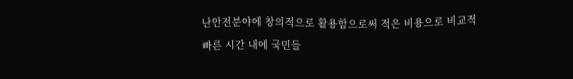난안전분야에 창의적으로 활용함으로써 적은 비용으로 비교적 빠른 시간 내에 국민들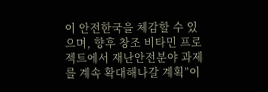이 안전한국을 체감할 수 있으며, 향후 창조 비타민 프로젝트에서 재난안전분야 과제를 계속 확대해나갈 계획”이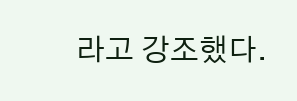라고 강조했다.